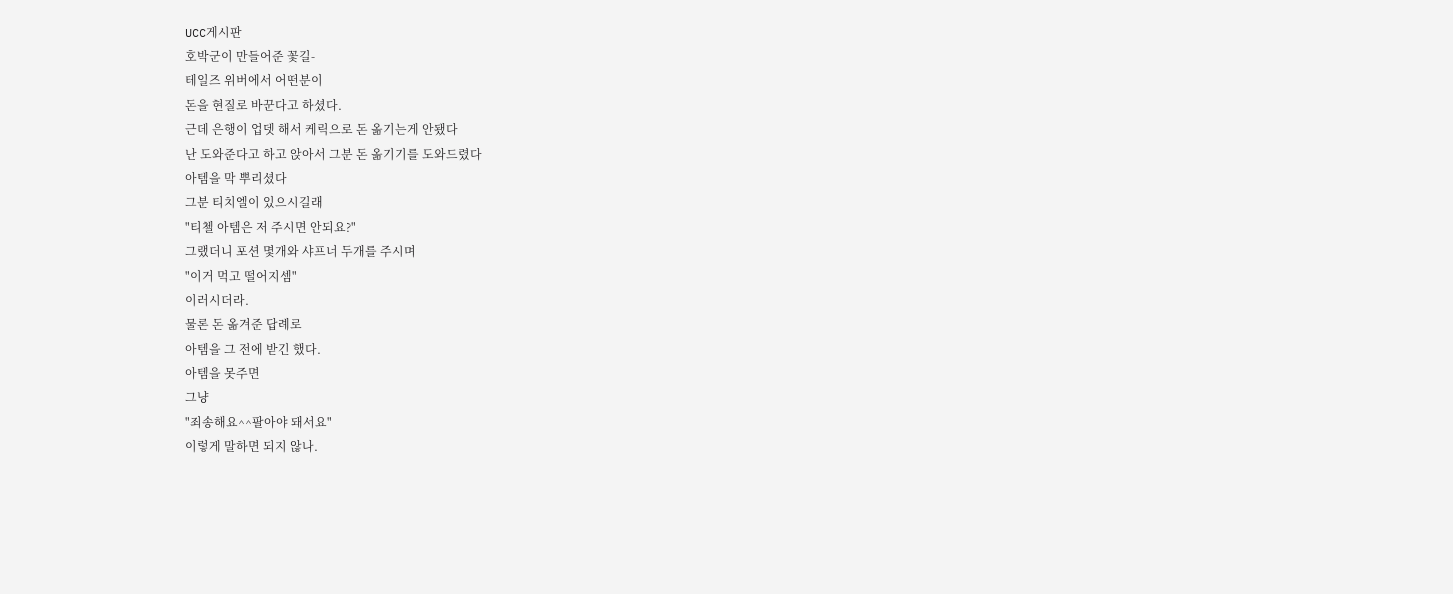UCC게시판
호박군이 만들어준 꽃길-
테일즈 위버에서 어떤분이
돈을 현질로 바꾼다고 하셨다.
근데 은행이 업뎃 해서 케릭으로 돈 옮기는게 안됐다
난 도와준다고 하고 앉아서 그분 돈 옮기기를 도와드렸다
아템을 막 뿌리셨다
그분 티치엘이 있으시길래
"티첼 아템은 저 주시면 안되요?"
그랬더니 포션 몇개와 샤프너 두개를 주시며
"이거 먹고 떨어지셈"
이러시더라.
물론 돈 옮겨준 답례로
아템을 그 전에 받긴 했다.
아템을 못주면
그냥
"죄송해요^^팔아야 돼서요"
이렇게 말하면 되지 않나.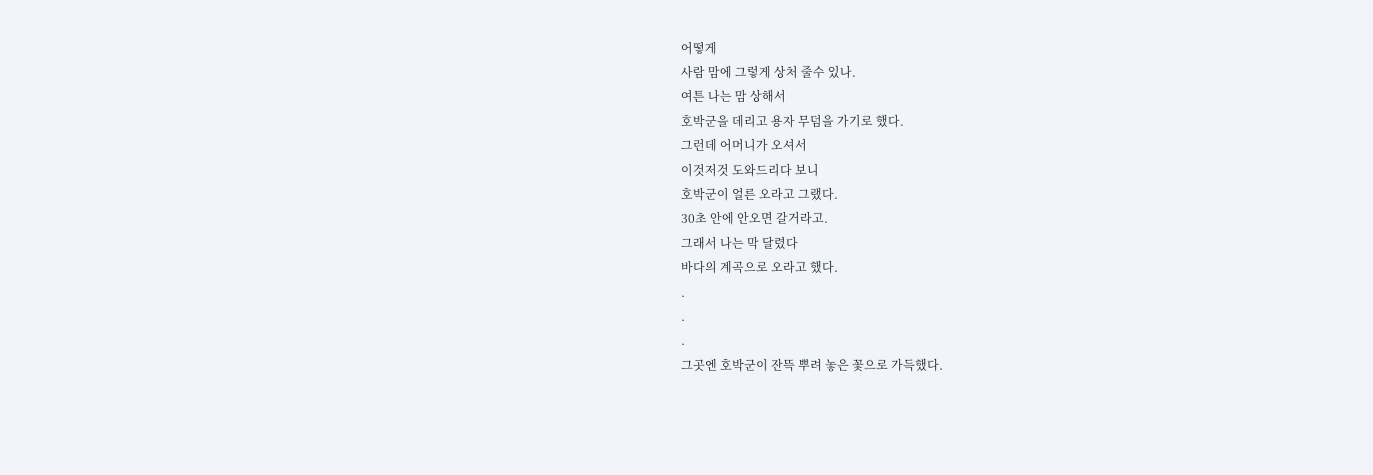어떻게
사람 맘에 그렇게 상처 줄수 있나.
여튼 나는 맘 상해서
호박군을 데리고 용자 무덤을 가기로 했다.
그런데 어머니가 오셔서
이것저것 도와드리다 보니
호박군이 얼른 오라고 그랬다.
30초 안에 안오면 갈거라고.
그래서 나는 막 달렸다
바다의 계곡으로 오라고 했다.
.
.
.
그곳엔 호박군이 잔뜩 뿌려 놓은 꽃으로 가득했다.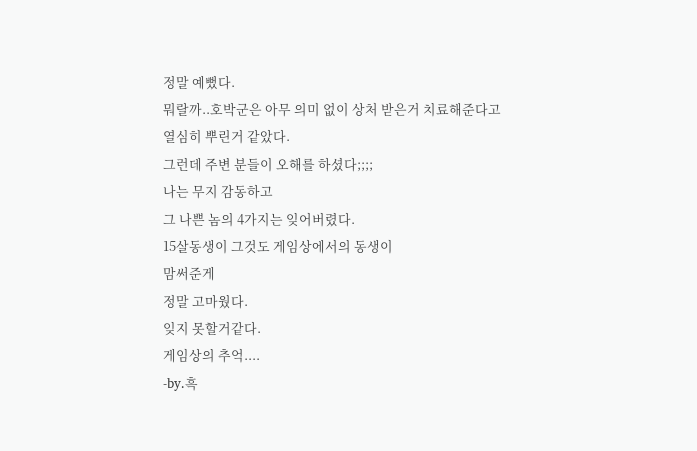정말 예뻤다.
뭐랄까..호박군은 아무 의미 없이 상처 받은거 치료해준다고
열심히 뿌린거 같았다.
그런데 주변 분들이 오해를 하셨다;;;;
나는 무지 감동하고
그 나쁜 놈의 4가지는 잊어버렸다.
15살동생이 그것도 게임상에서의 동생이
맘써준게
정말 고마웠다.
잊지 못할거같다.
게임상의 추억....
-by.흑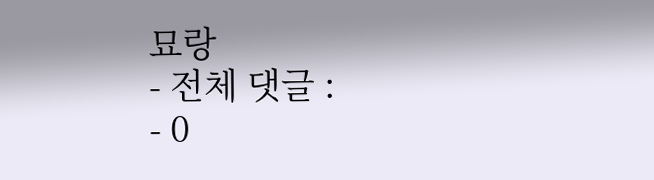묘랑
- 전체 댓글 :
- 0